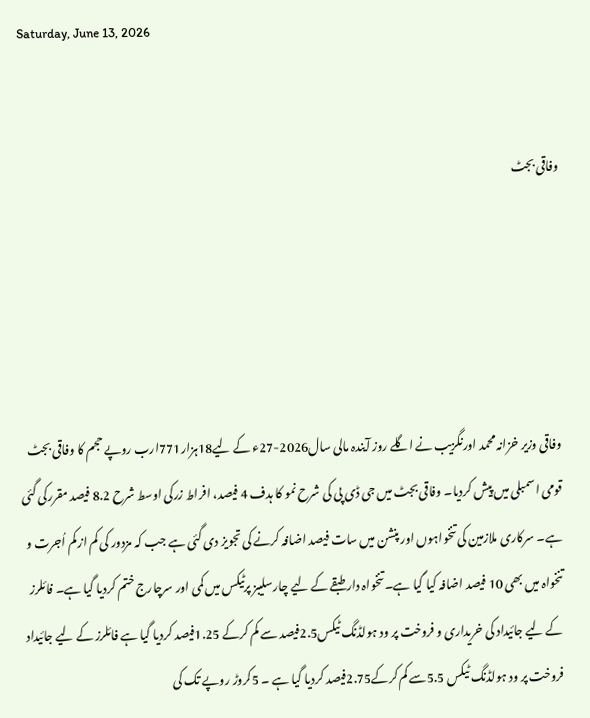Saturday, June 13, 2026


وفاقی بجٹ





وفاقی وزیر خزانہ محمد اورنگزیب نے اگلے روز آیندہ مالی سال2026-27ء کے لیے18ہزار771ارب روپے حجم کا وفاقی بجٹ قومی اسمبلی میں پیش کردیا۔ وفاقی بجٹ میں جی ڈی پی کی شرح نمو کا ہدف 4 فیصد، افراط زرکی اوسط شرح 8.2 فیصد مقررکی گئی ہے۔ سرکاری ملازمین کی تنخواہوں اور پنشن میں سات فیصد اضافہ کرنے کی تجویز دی گئی ہے جب کہ مزدور کی کم از کم اُجرت و تنخواہ میں بھی 10 فیصد اضافہ کیا گیا ہے۔ تنخواہ دار طبقے کے لیے چارسلیبز پرٹیکس میں کمی اور سرچارج ختم کردیا گیا ہے۔ فائلرز کے لیے جائیداد کی خریداری و فروخت پر ود ہولڈنگ ٹیکس2.5فیصد سے کم کرکے 1.25فیصد کردیا گیا ہے فائلرز کے لیے جائیداد فروخت پر ود ہولڈنگ ٹیکس 5.5سے کم کرکے2.75فیصد کردیا گیا ہے ۔ 5کروڑ روپے تک کی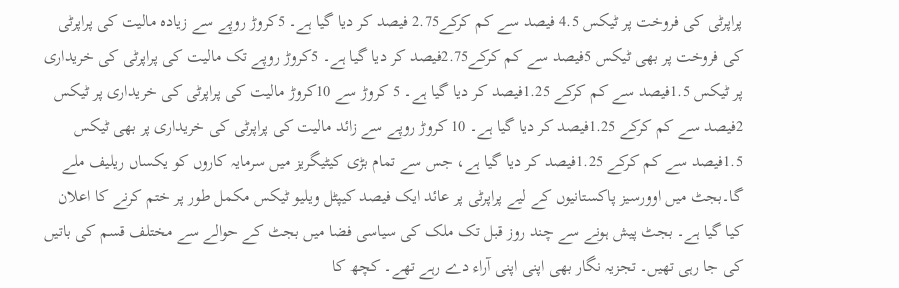پراپرٹی کی فروخت پر ٹیکس 4.5 فیصد سے کم کرکے2.75 فیصد کر دیا گیا ہے۔ 5کروڑ روپے سے زیادہ مالیت کی پراپرٹی کی فروخت پر بھی ٹیکس 5فیصد سے کم کرکے2.75فیصد کر دیا گیا ہے۔ 5کروڑ روپے تک مالیت کی پراپرٹی کی خریداری پر ٹیکس 1.5فیصد سے کم کرکے 1.25فیصد کر دیا گیا ہے۔ 5 کروڑ سے 10کروڑ مالیت کی پراپرٹی کی خریداری پر ٹیکس 2فیصد سے کم کرکے 1.25فیصد کر دیا گیا ہے۔ 10 کروڑ روپے سے زائد مالیت کی پراپرٹی کی خریداری پر بھی ٹیکس 1.5فیصد سے کم کرکے 1.25فیصد کر دیا گیا ہے، جس سے تمام بڑی کیٹیگریز میں سرمایہ کاروں کو یکساں ریلیف ملے گا۔بجٹ میں اوورسیز پاکستانیوں کے لیے پراپرٹی پر عائد ایک فیصد کیپٹل ویلیو ٹیکس مکمل طور پر ختم کرنے کا اعلان کیا گیا ہے۔ بجٹ پیش ہونے سے چند روز قبل تک ملک کی سیاسی فضا میں بجٹ کے حوالے سے مختلف قسم کی باتیں کی جا رہی تھیں۔ تجزیہ نگار بھی اپنی اپنی آراء دے رہے تھے۔ کچھ کا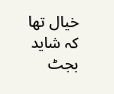خیال تھا کہ شاید بجٹ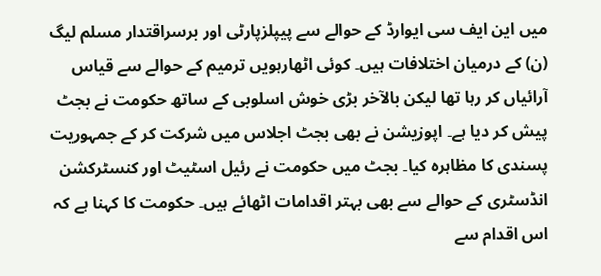میں این ایف سی ایوارڈ کے حوالے سے پیپلزپارٹی اور برسراقتدار مسلم لیگ (ن) کے درمیان اختلافات ہیں۔ کوئی اٹھارہویں ترمیم کے حوالے سے قیاس آرائیاں کر رہا تھا لیکن بالآخر بڑی خوش اسلوبی کے ساتھ حکومت نے بجٹ پیش کر دیا ہے۔ اپوزیشن نے بھی بجٹ اجلاس میں شرکت کر کے جمہوریت پسندی کا مظاہرہ کیا۔ بجٹ میں حکومت نے رئیل اسٹیٹ اور کنسٹرکشن انڈسٹری کے حوالے سے بھی بہتر اقدامات اٹھائے ہیں۔ حکومت کا کہنا ہے کہ اس اقدام سے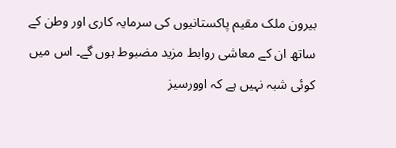بیرون ملک مقیم پاکستانیوں کی سرمایہ کاری اور وطن کے ساتھ ان کے معاشی روابط مزید مضبوط ہوں گے۔ اس میں کوئی شبہ نہیں ہے کہ اوورسیز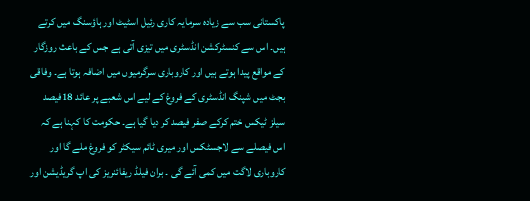پاکستانی سب سے زیادہ سرمایہ کاری رئیل اسٹیٹ اور ہاؤسنگ میں کرتے ہیں۔ اس سے کنسٹرکشن انڈسٹری میں تیزی آتی ہے جس کے باعث روزگار کے مواقع پیدا ہوتے ہیں اور کاروباری سرگرمیوں میں اضافہ ہوتا ہے۔ وفاقی بجٹ میں شپنگ انڈسٹری کے فروغ کے لیے اس شعبے پر عائد 18فیصد سیلز ٹیکس ختم کرکے صفر فیصد کر دیا گیا ہے۔ حکومت کا کہنا ہے کہ اس فیصلے سے لاجسٹکس اور میری ٹائم سیکٹر کو فروغ ملے گا اور کاروباری لاگت میں کمی آئے گی ۔ بران فیلڈ ریفائنریز کی اپ گریڈیشن اور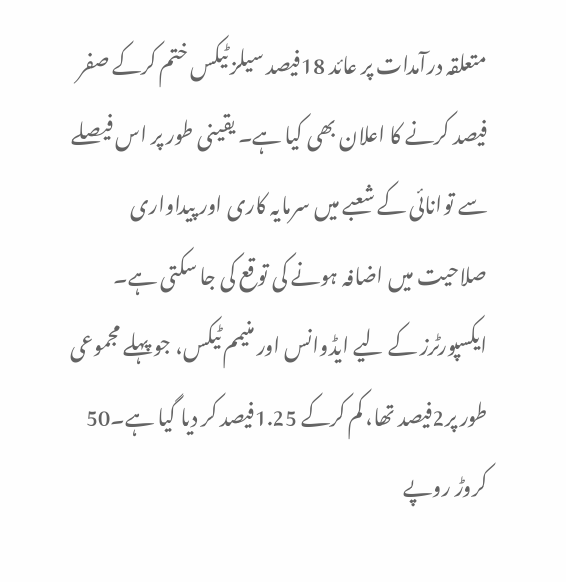متعلقہ درآمدات پر عائد 18فیصد سیلز ٹیکس ختم کرکے صفر فیصد کرنے کا اعلان بھی کیا ہے۔ یقینی طور پر اس فیصلے سے توانائی کے شعبے میں سرمایہ کاری اور پیداواری صلاحیت میں اضافہ ہونے کی توقع کی جا سکتی ہے۔ ایکسپورٹرز کے لیے ایڈوانس اور منیمم ٹیکس، جو پہلے مجموعی طور پر2فیصد تھا، کم کرکے 1.25فیصد کر دیا گیا ہے۔50 کروڑ روپے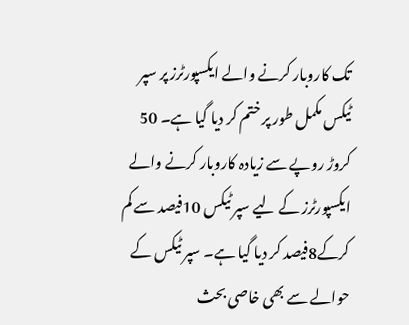تک کاروبار کرنے والے ایکسپورٹرز پر سپر ٹیکس مکمل طور پر ختم کر دیا گیا ہے۔ 50 کروڑ روپے سے زیادہ کاروبار کرنے والے ایکسپورٹرز کے لیے سپر ٹیکس 10فیصد سے کم کرکے8فیصد کر دیا گیا ہے۔ سپر ٹیکس کے حوالے سے بھی خاصی بحث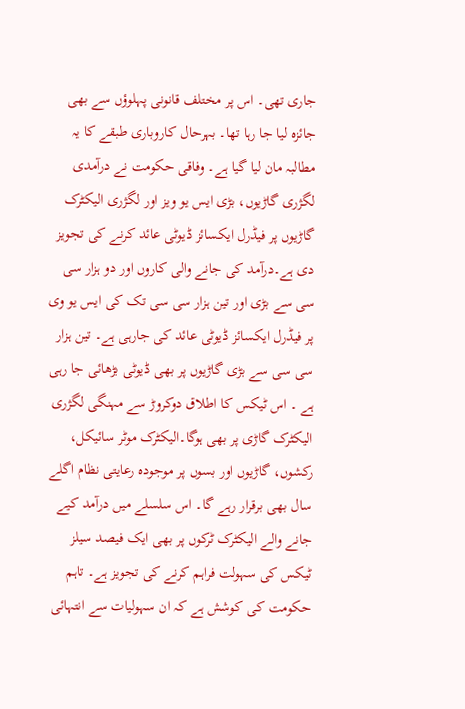جاری تھی۔ اس پر مختلف قانونی پہلوؤں سے بھی جائزہ لیا جا رہا تھا۔ بہرحال کاروباری طبقے کا یہ مطالبہ مان لیا گیا ہے۔ وفاقی حکومت نے درآمدی لگژری گاڑیوں، بڑی ایس یو ویز اور لگژری الیکٹرک گاڑیوں پر فیڈرل ایکسائز ڈیوٹی عائد کرنے کی تجویز دی ہے۔درآمد کی جانے والی کاروں اور دو ہزار سی سی سے بڑی اور تین ہزار سی سی تک کی ایس یو وی پر فیڈرل ایکسائز ڈیوٹی عائد کی جارہی ہے۔ تین ہزار سی سی سے بڑی گاڑیوں پر بھی ڈیوٹی بڑھائی جا رہی ہے ۔ اس ٹیکس کا اطلاق دوکروڑ سے مہنگی لگژری الیکٹرک گاڑی پر بھی ہوگا۔الیکٹرک موٹر سائیکل، رکشوں، گاڑیوں اور بسوں پر موجودہ رعایتی نظام اگلے سال بھی برقرار رہے گا۔ اس سلسلے میں درآمد کیے جانے والے الیکٹرک ٹرکوں پر بھی ایک فیصد سیلز ٹیکس کی سہولت فراہم کرنے کی تجویز ہے۔ تاہم حکومت کی کوشش ہے کہ ان سہولیات سے انتہائی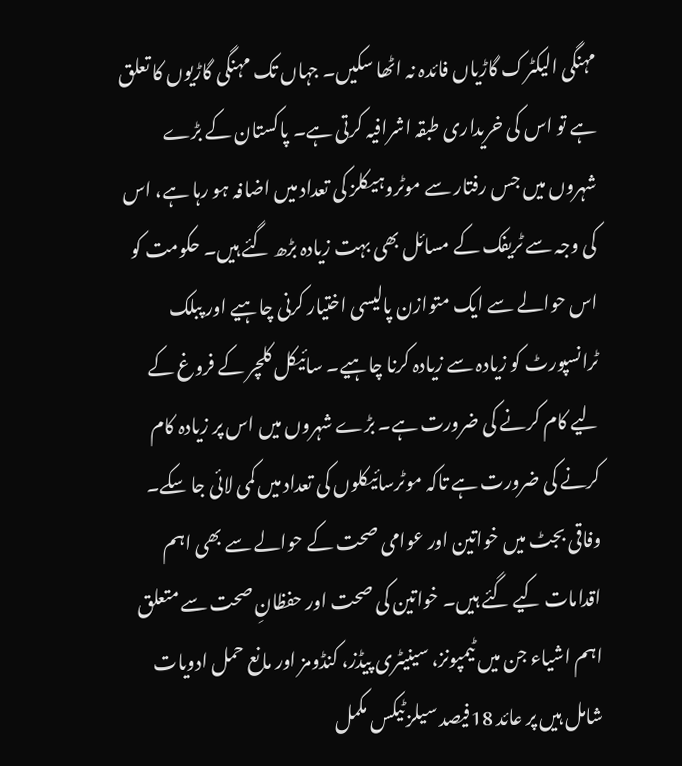مہنگی الیکٹرک گاڑیاں فائدہ نہ اٹھا سکیں۔ جہاں تک مہنگی گاڑیوں کا تعلق ہے تو اس کی خریداری طبقہ اشرافیہ کرتی ہے۔ پاکستان کے بڑے شہروں میں جس رفتار سے موٹروہیکلز کی تعداد میں اضافہ ہو رہا ہے، اس کی وجہ سے ٹریفک کے مسائل بھی بہت زیادہ بڑھ گئے ہیں۔ حکومت کو اس حوالے سے ایک متوازن پالیسی اختیار کرنی چاہیے اور پبلک ٹرانسپورٹ کو زیادہ سے زیادہ کرنا چاہیے۔ سائیکل کلچر کے فروغ کے لیے کام کرنے کی ضرورت ہے۔ بڑے شہروں میں اس پر زیادہ کام کرنے کی ضرورت ہے تاکہ موٹرسائیکلوں کی تعداد میں کمی لائی جا سکے۔ وفاقی بجٹ میں خواتین اور عوامی صحت کے حوالے سے بھی اہم اقدامات کیے گئے ہیں۔ خواتین کی صحت اور حفظانِ صحت سے متعلق اہم اشیاء جن میں ٹیمپونز، سینیٹری پیڈز، کنڈومز اور مانع حمل ادویات شامل ہیں پر عائد 18فیصد سیلز ٹیکس مکمل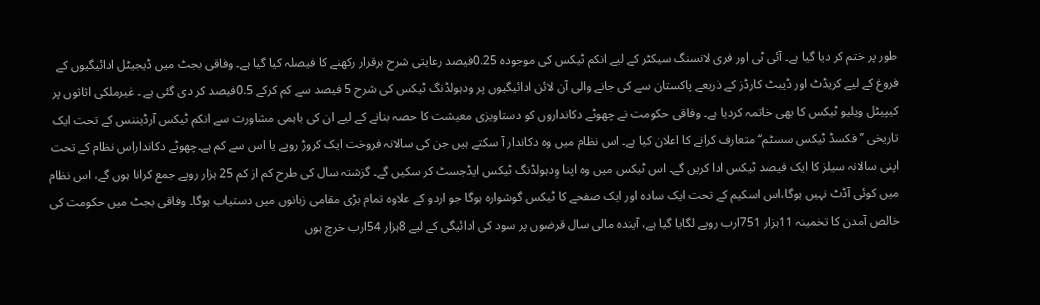طور پر ختم کر دیا گیا ہے۔ آئی ٹی اور فری لانسنگ سیکٹر کے لیے انکم ٹیکس کی موجودہ 0.25فیصد رعایتی شرح برقرار رکھنے کا فیصلہ کیا گیا ہے۔ وفاقی بجٹ میں ڈیجیٹل ادائیگیوں کے فروغ کے لیے کریڈٹ اور ڈیبٹ کارڈز کے ذریعے پاکستان سے کی جانے والی آن لائن ادائیگیوں پر ودہولڈنگ ٹیکس کی شرح 5 فیصد سے کم کرکے 0.5فیصد کر دی گئی ہے ۔ غیرملکی اثاثوں پر کیپیٹل ویلیو ٹیکس کا بھی خاتمہ کردیا ہے۔ وفاقی حکومت نے چھوٹے دکانداروں کو دستاویزی معیشت کا حصہ بنانے کے لیے ان کی باہمی مشاورت سے انکم ٹیکس آرڈیننس کے تحت ایک تاریخی ’’فکسڈ ٹیکس سسٹم‘‘متعارف کرانے کا اعلان کیا ہے۔ اس نظام میں وہ دکاندار آ سکتے ہیں جن کی سالانہ فروخت ایک کروڑ روپے یا اس سے کم ہے۔چھوٹے دکانداراس نظام کے تحت اپنی سالانہ سیلز کا ایک فیصد ٹیکس ادا کریں گے۔ اس ٹیکس میں وہ اپنا وِدہولڈنگ ٹیکس ایڈجسٹ کر سکیں گے۔ گزشتہ سال کی طرح کم از کم 25 ہزار روپے جمع کرانا ہوں گے، اس نظام میں کوئی آڈٹ نہیں ہوگا،اس اسکیم کے تحت ایک سادہ اور ایک صفحے کا ٹیکس گوشوارہ ہوگا جو اردو کے علاوہ تمام بڑی مقامی زبانوں میں دستیاب ہوگا۔ وفاقی بجٹ میں حکومت کی خالص آمدن کا تخمینہ 11ہزار 751ارب روپے لگایا گیا ہے، آیندہ مالی سال قرضوں پر سود کی ادائیگی کے لیے 8ہزار 54ارب خرچ ہوں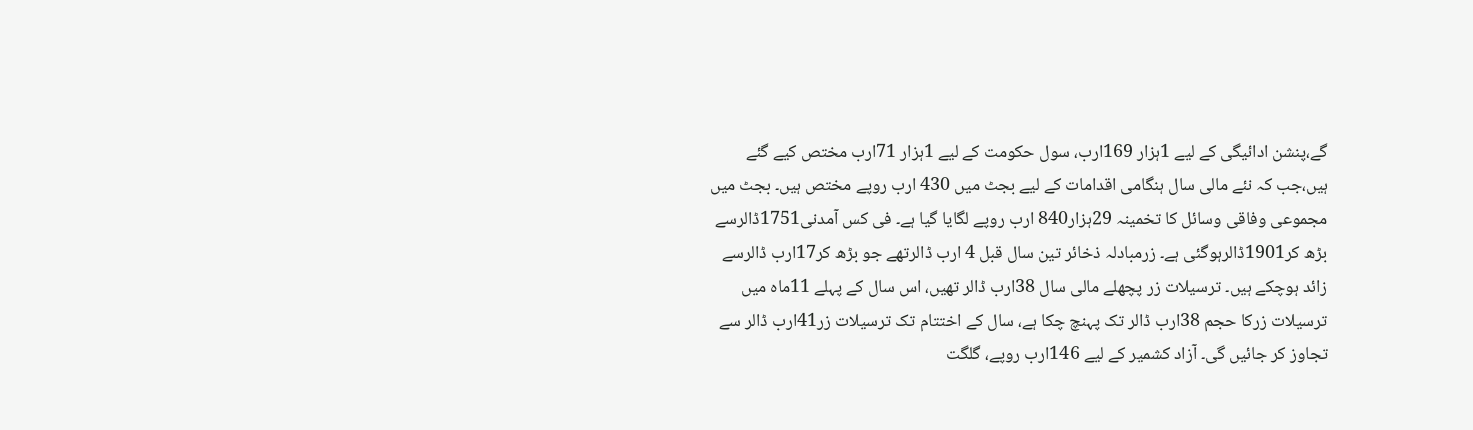گے،پنشن ادائیگی کے لیے 1ہزار 169ارب، سول حکومت کے لیے 1ہزار 71ارب مختص کیے گئے ہیں،جب کہ نئے مالی سال ہنگامی اقدامات کے لیے بجٹ میں 430 ارب روپے مختص ہیں۔ بجٹ میں مجموعی وفاقی وسائل کا تخمینہ 29ہزار840 ارب روپے لگایا گیا ہے۔ فی کس آمدنی1751ڈالرسے بڑھ کر1901ڈالرہوگئی ہے۔ زرمبادلہ ذخائر تین سال قبل 4 ارب ڈالرتھے جو بڑھ کر17ارب ڈالرسے زائد ہوچکے ہیں۔ ترسیلات زر پچھلے مالی سال 38ارب ڈالر تھیں، اس سال کے پہلے 11ماہ میں ترسیلات زرکا حجم 38ارب ڈالر تک پہنچ چکا ہے، سال کے اختتام تک ترسیلات زر41ارب ڈالر سے تجاوز کر جائیں گی۔ آزاد کشمیر کے لیے 146ارب روپے، گلگت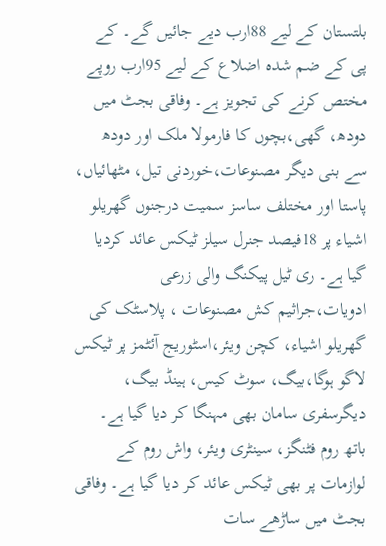بلتستان کے لیے 88ارب دیے جائیں گے۔ کے پی کے ضم شدہ اضلاع کے لیے 95ارب روپے مختص کرنے کی تجویز ہے۔ وفاقی بجٹ میں دودھ، گھی،بچوں کا فارمولا ملک اور دودھ سے بنی دیگر مصنوعات،خوردنی تیل، مٹھائیاں، پاستا اور مختلف ساسز سمیت درجنوں گھریلو اشیاء پر 18فیصد جنرل سیلز ٹیکس عائد کردیا گیا ہے۔ ری ٹیل پیکنگ والی زرعی ادویات،جراثیم کش مصنوعات ، پلاسٹک کی گھریلو اشیاء، کچن ویئر،اسٹوریج آئٹمز پر ٹیکس لاگو ہوگا،بیگ، سوٹ کیس، ہینڈ بیگ، دیگرسفری سامان بھی مہنگا کر دیا گیا ہے۔ باتھ روم فٹنگز، سینٹری ویئر، واش روم کے لوازمات پر بھی ٹیکس عائد کر دیا گیا ہے۔ وفاقی بجٹ میں ساڑھے سات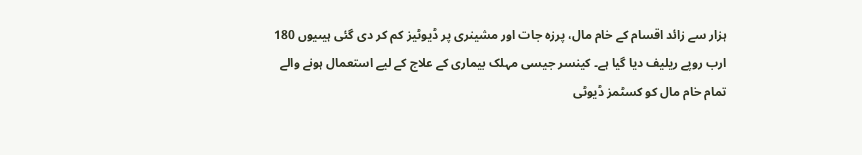ہزار سے زائد اقسام کے خام مال، پرزہ جات اور مشینری پر ڈیوٹیز کم کر دی گئی ہیںیوں 180 ارب روپے ریلیف دیا گیا ہے۔ کینسر جیسی مہلک بیماری کے علاج کے لیے استعمال ہونے والے تمام خام مال کو کسٹمز ڈیوٹی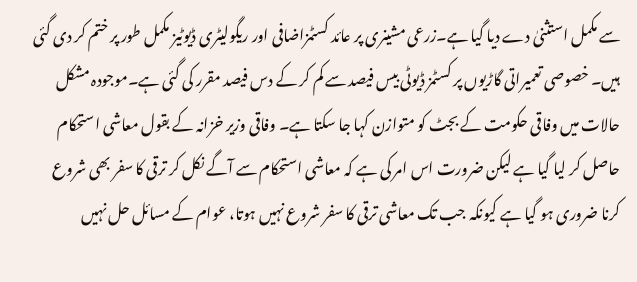سے مکمل استثنیٰ دے دیا گیا ہے۔زرعی مشینری پر عائد کسٹمزاضافی اور ریگولیٹری ڈیوٹیز مکمل طور پر ختم کر دی گئی ہیں۔ خصوصی تعمیراتی گاڑیوں پر کسٹمز ڈیوٹی بیس فیصد سے کم کر کے دس فیصد مقرر کی گئی ہے۔موجودہ مشکل حالات میں وفاقی حکومت کے بجٹ کو متوازن کہا جا سکتا ہے۔ وفاقی وزیر خزانہ کے بقول معاشی استحکام حاصل کر لیا گیا ہے لیکن ضرورت اس امر کی ہے کہ معاشی استحکام سے آگے نکل کر ترقی کا سفر بھی شروع کرنا ضروری ہو گیا ہے کیونکہ جب تک معاشی ترقی کا سفر شروع نہیں ہوتا، عوام کے مسائل حل نہیں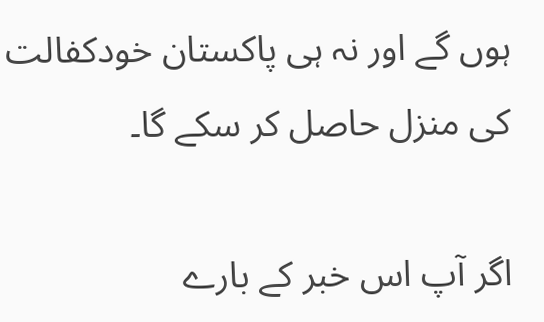ہوں گے اور نہ ہی پاکستان خودکفالت کی منزل حاصل کر سکے گا۔

اگر آپ اس خبر کے بارے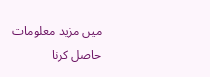میں مزید معلومات حاصل کرنا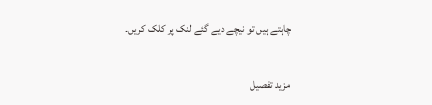چاہتے ہیں تو نیچے دیے گئے لنک پر کلک کریں۔

مزید تفصیل